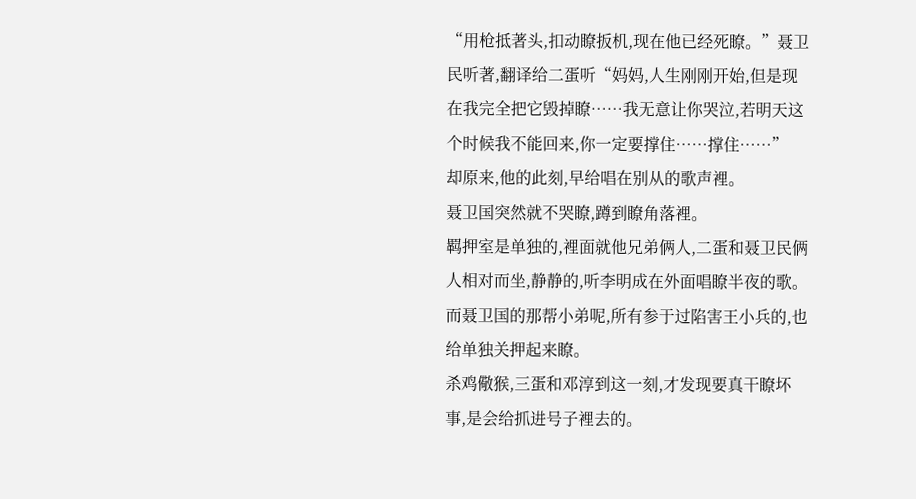“用枪抵著头,扣动瞭扳机,现在他已经死瞭。”聂卫民听著,翻译给二蛋听“妈妈,人生刚刚开始,但是现在我完全把它毁掉瞭……我无意让你哭泣,若明天这个时候我不能回来,你一定要撑住……撑住……”
却原来,他的此刻,早给唱在别从的歌声裡。
聂卫国突然就不哭瞭,蹲到瞭角落裡。
羁押室是单独的,裡面就他兄弟俩人,二蛋和聂卫民俩人相对而坐,静静的,听李明成在外面唱瞭半夜的歌。
而聂卫国的那帮小弟呢,所有参于过陷害王小兵的,也给单独关押起来瞭。
杀鸡儆猴,三蛋和邓淳到这一刻,才发现要真干瞭坏事,是会给抓进号子裡去的。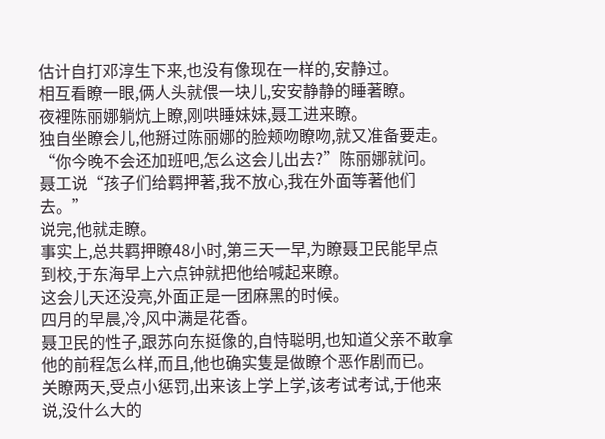估计自打邓淳生下来,也没有像现在一样的,安静过。
相互看瞭一眼,俩人头就偎一块儿,安安静静的睡著瞭。
夜裡陈丽娜躺炕上瞭,刚哄睡妹妹,聂工进来瞭。
独自坐瞭会儿,他掰过陈丽娜的脸颊吻瞭吻,就又准备要走。
“你今晚不会还加班吧,怎么这会儿出去?”陈丽娜就问。
聂工说“孩子们给羁押著,我不放心,我在外面等著他们去。”
说完,他就走瞭。
事实上,总共羁押瞭48小时,第三天一早,为瞭聂卫民能早点到校,于东海早上六点钟就把他给喊起来瞭。
这会儿天还没亮,外面正是一团麻黑的时候。
四月的早晨,冷,风中满是花香。
聂卫民的性子,跟苏向东挺像的,自恃聪明,也知道父亲不敢拿他的前程怎么样,而且,他也确实隻是做瞭个恶作剧而已。
关瞭两天,受点小惩罚,出来该上学上学,该考试考试,于他来说,没什么大的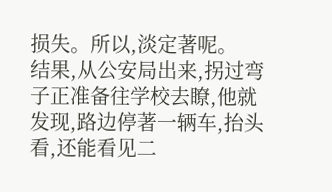损失。所以,淡定著呢。
结果,从公安局出来,拐过弯子正准备往学校去瞭,他就发现,路边停著一辆车,抬头看,还能看见二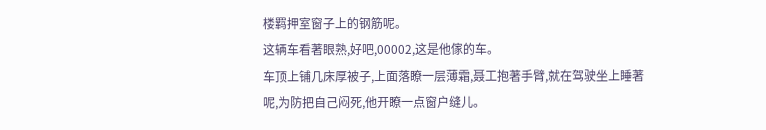楼羁押室窗子上的钢筋呢。
这辆车看著眼熟,好吧,00002,这是他傢的车。
车顶上铺几床厚被子,上面落瞭一层薄霜,聂工抱著手臂,就在驾驶坐上睡著呢,为防把自己闷死,他开瞭一点窗户缝儿。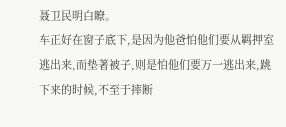聂卫民明白瞭。
车正好在窗子底下,是因为他爸怕他们要从羁押室逃出来,而垫著被子,则是怕他们要万一逃出来,跳下来的时候,不至于摔断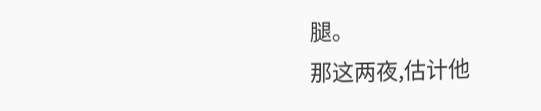腿。
那这两夜,估计他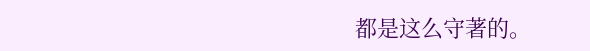都是这么守著的。